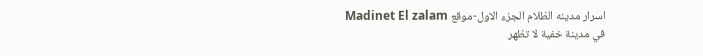اسرار مدينه الظلام الجزء الاول-موقع Madinet El zalam
في مدينة خفية لا تظهر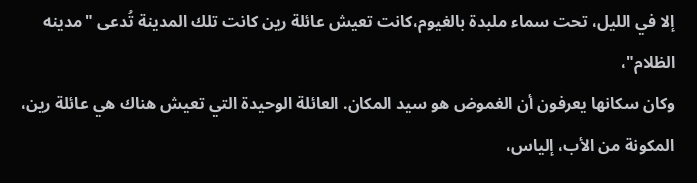إلا في الليل، تحت سماء ملبدة بالغيوم،كانت تعيش عائلة رين كانت تلك المدينة تُدعى "مدينه الظلام"،
وكان سكانها يعرفون أن الغموض هو سيد المكان. العائلة الوحيدة التي تعيش هناك هي عائلة رين، المكونة من الأب، إلياس،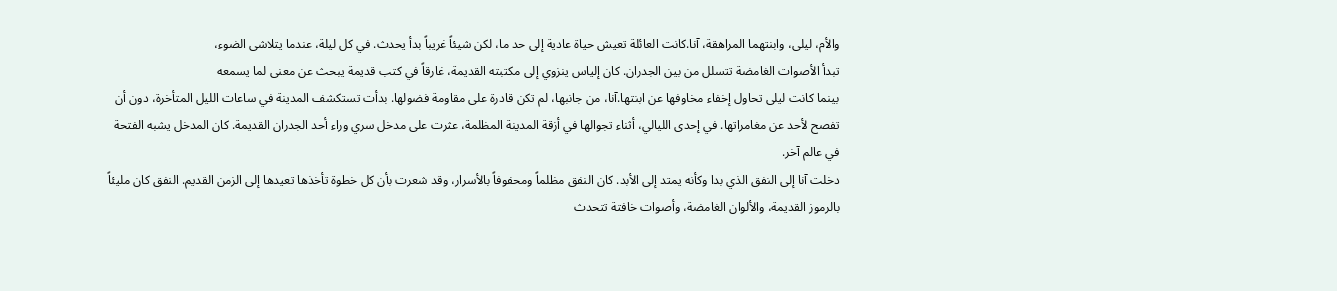والأم، ليلى، وابنتهما المراهقة، آنا.كانت العائلة تعيش حياة عادية إلى حد ما، لكن شيئاً غريباً بدأ يحدث. في كل ليلة، عندما يتلاشى الضوء،
تبدأ الأصوات الغامضة تتسلل من بين الجدران. كان إلياس ينزوي إلى مكتبته القديمة، غارقاً في كتب قديمة يبحث عن معنى لما يسمعه
بينما كانت ليلى تحاول إخفاء مخاوفها عن ابنتها.آنا، من جانبها، لم تكن قادرة على مقاومة فضولها. بدأت تستكشف المدينة في ساعات الليل المتأخرة، دون أن تفصح لأحد عن مغامراتها. في إحدى الليالي، أثناء تجوالها في أزقة المدينة المظلمة، عثرت على مدخل سري وراء أحد الجدران القديمة. كان المدخل يشبه الفتحة في عالم آخر.
دخلت آنا إلى النفق الذي بدا وكأنه يمتد إلى الأبد. كان النفق مظلماً ومحفوفاً بالأسرار، وقد شعرت بأن كل خطوة تأخذها تعيدها إلى الزمن القديم. النفق كان مليئاً بالرموز القديمة، والألوان الغامضة، وأصوات خافتة تتحدث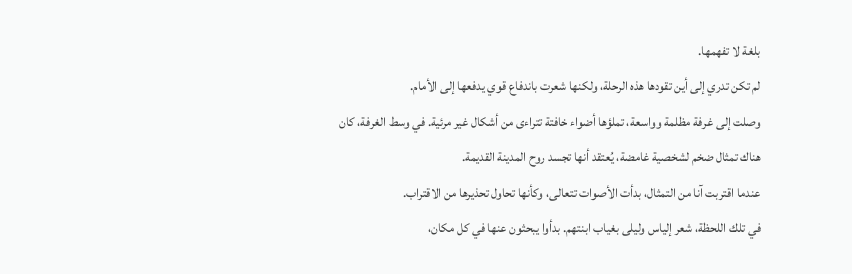بلغة لا تفهمها.
لم تكن تدري إلى أين تقودها هذه الرحلة، ولكنها شعرت باندفاع قوي يدفعها إلى الأمام.
وصلت إلى غرفة مظلمة وواسعة، تملؤها أضواء خافتة تتراءى من أشكال غير مرئية. في وسط الغرفة، كان هناك تمثال ضخم لشخصية غامضة، يُعتقد أنها تجسد روح المدينة القديمة.
عندما اقتربت آنا من التمثال، بدأت الأصوات تتعالى، وكأنها تحاول تحذيرها من الاقتراب.
في تلك اللحظة، شعر إلياس وليلى بغياب ابنتهم. بدأوا يبحثون عنها في كل مكان،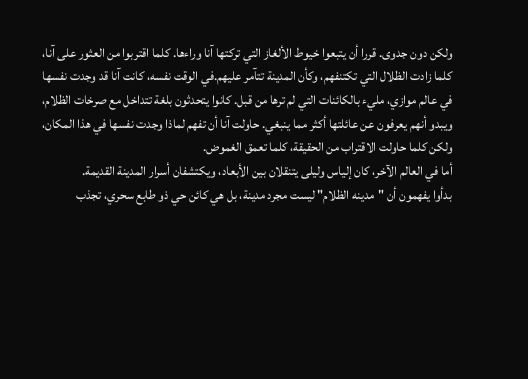ولكن دون جدوى. قررا أن يتبعوا خيوط الألغاز التي تركتها آنا وراءها. كلما اقتربوا من العثور على آنا، كلما زادت الظلال التي تكتنفهم، وكأن المدينة تتآمر عليهم.في الوقت نفسه، كانت آنا قد وجدت نفسها في عالم موازي، مليء بالكائنات التي لم ترها من قبل. كانوا يتحدثون بلغة تتداخل مع صرخات الظلام، ويبدو أنهم يعرفون عن عائلتها أكثر مما ينبغي. حاولت آنا أن تفهم لماذا وجدت نفسها في هذا المكان، ولكن كلما حاولت الاقتراب من الحقيقة، كلما تعمق الغموض.
أما في العالم الآخر، كان إلياس وليلى يتنقلان بين الأبعاد، ويكتشفان أسرار المدينة القديمة.
بدأوا يفهمون أن "مدينه الظلام" ليست مجرد مدينة، بل هي كائن حي ذو طابع سحري، تجذب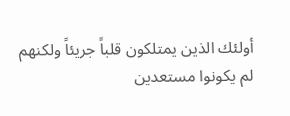أولئك الذين يمتلكون قلباً جريئاً ولكنهم لم يكونوا مستعدين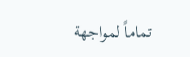تماماً لمواجهة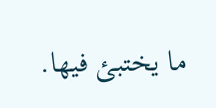ما يختبئ فيها.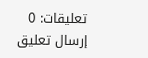تعليقات: 0
إرسال تعليق